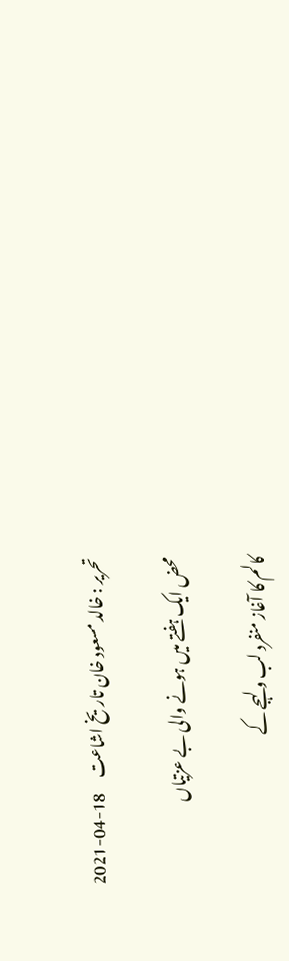تحریر : خالد مسعود خان تاریخ اشاعت     18-04-2021

محض ایک ہفتے میں ہونے والی بے عزتیاں

کالم کا آغاز منفرد لب و لہجے کے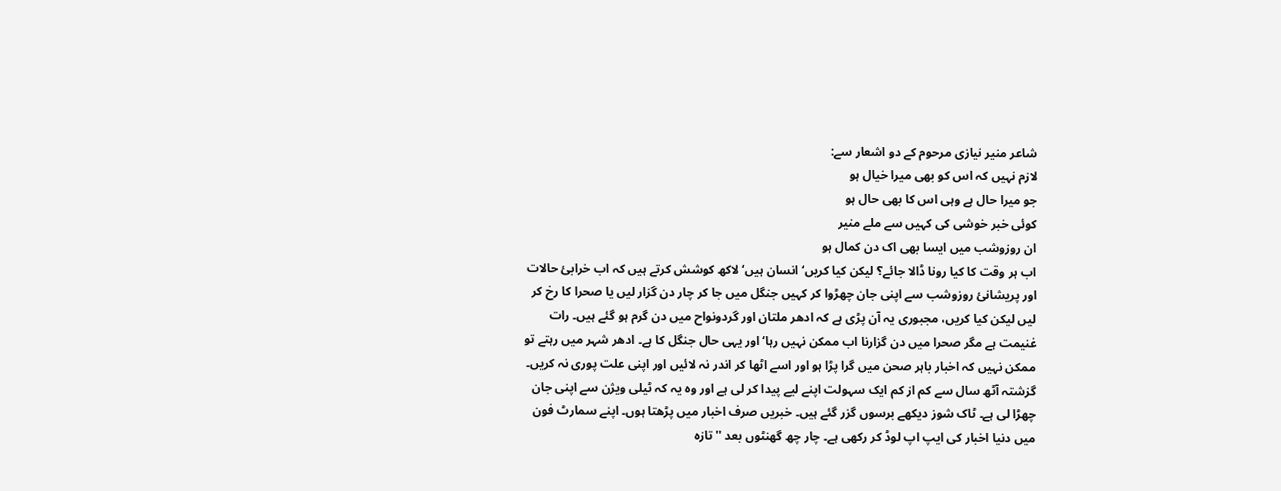شاعر منیر نیازی مرحوم کے دو اشعار سے:
لازم نہیں کہ اس کو بھی میرا خیال ہو
جو میرا حال ہے وہی اس کا بھی حال ہو
کوئی خبر خوشی کی کہیں سے ملے منیر
ان روزوشب میں ایسا بھی اک دن کمال ہو
اب ہر وقت کا کیا رونا ڈالا جائے؟ لیکن کیا کریں‘ انسان ہیں‘ لاکھ کوشش کرتے ہیں کہ اب خرابیٔ حالات اور پریشانیٔ روزوشب سے اپنی جان چھڑوا کر کہیں جنگل میں جا کر چار دن گزار لیں یا صحرا کا رخ کر لیں لیکن کیا کریں، مجبوری یہ آن پڑی ہے کہ ادھر ملتان اور گردونواح میں دن گرم ہو گئے ہیں۔ رات غنیمت ہے مگر صحرا میں دن گزارنا اب ممکن نہیں رہا‘ اور یہی حال جنگل کا ہے۔ ادھر شہر میں رہتے تو ممکن نہیں کہ اخبار باہر صحن میں گرا پڑا ہو اور اسے اٹھا کر اندر نہ لائیں اور اپنی علت پوری نہ کریں۔ گزشتہ آٹھ سال سے کم از کم ایک سہولت اپنے لیے پیدا کر لی ہے اور وہ یہ کہ ٹیلی ویژن سے اپنی جان چھڑا لی ہے۔ ٹاک شوز دیکھے برسوں گزر گئے ہیں۔ خبریں صرف اخبار میں پڑھتا ہوں۔ اپنے سمارٹ فون میں دنیا اخبار کی ایپ اپ لوڈ کر رکھی ہے۔ چار چھ گھنٹوں بعد ''تازہ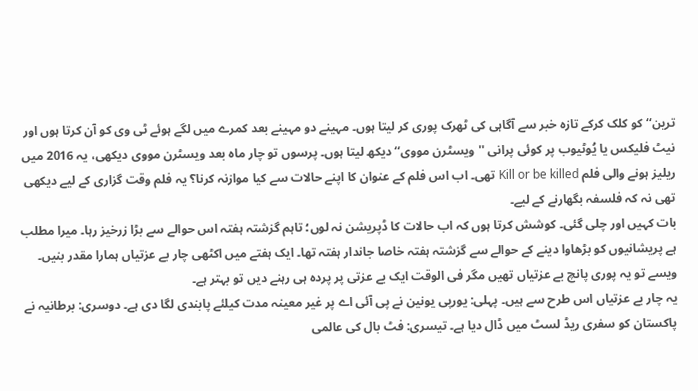ترین‘‘ کو کلک کرکے تازہ خبر سے آگاہی کی ٹھرک پوری کر لیتا ہوں۔ مہینے دو مہینے بعد کمرے میں لگے ہوئے ٹی وی کو آن کرتا ہوں اور نیٹ فلیکس یا یُوٹیوب پر کوئی پرانی ''ویسٹرن مووی‘‘ دیکھ لیتا ہوں۔ پرسوں تو چار ماہ بعد ویسٹرن مووی دیکھی، یہ 2016 میں ریلیز ہونے والی فلم Kill or be killed تھی۔ اب اس فلم کے عنوان کا اپنے حالات سے کیا موازنہ کرنا؟ یہ فلم وقت گزاری کے لیے دیکھی تھی نہ کہ فلسفہ بگھارنے کے لیے۔
بات کہیں اور چلی گئی۔ کوشش کرتا ہوں کہ اب حالات کا ڈپریشن نہ لوں؛ تاہم گزشتہ ہفتہ اس حوالے سے بڑا زرخیز رہا۔ میرا مطلب ہے پریشانیوں کو بڑھاوا دینے کے حوالے سے گزشتہ ہفتہ خاصا جاندار ہفتہ تھا۔ ایک ہفتے میں اکٹھی چار بے عزتیاں ہمارا مقدر بنیں۔ ویسے تو یہ پوری پانچ بے عزتیاں تھیں مگر فی الوقت ایک بے عزتی پر پردہ ہی رہنے دیں تو بہتر ہے۔
یہ چار بے عزتیاں اس طرح سے ہیں۔ پہلی: یورپی یونین نے پی آئی اے پر غیر معینہ مدت کیلئے پابندی لگا دی ہے۔ دوسری: برطانیہ نے پاکستان کو سفری ریڈ لسٹ میں ڈال دیا ہے۔ تیسری: فٹ بال کی عالمی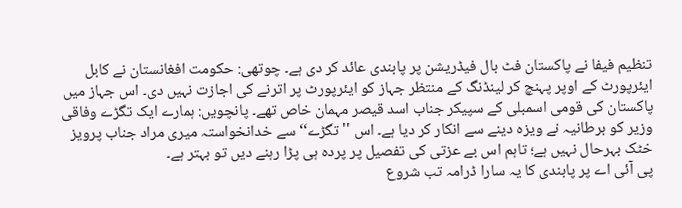تنظیم فیفا نے پاکستان فٹ بال فیڈریشن پر پابندی عائد کر دی ہے۔ چوتھی: حکومت افغانستان نے کابل ایئرپورٹ کے اوپر پہنچ کر لینڈنگ کے منتظر جہاز کو ایئرپورٹ پر اترنے کی اجازت نہیں دی۔ اس جہاز میں پاکستان کی قومی اسمبلی کے سپیکر جناب اسد قیصر مہمان خاص تھے۔ پانچویں: ہمارے ایک تگڑے وفاقی وزیر کو برطانیہ نے ویزہ دینے سے انکار کر دیا ہے۔ اس ''تگڑے‘‘ سے خدانخواستہ میری مراد جناب پرویز خٹک بہرحال نہیں ہے؛ تاہم اس بے عزتی کی تفصیل پر پردہ ہی پڑا رہنے دیں تو بہتر ہے۔
پی آئی اے پر پابندی کا یہ سارا ڈرامہ تب شروع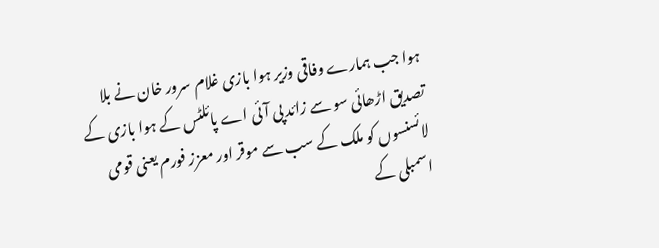ہوا جب ہمارے وفاقی وزیر ہوا بازی غلام سرور خان نے بلا تصدیق اڑھائی سو سے زائد پی آئی اے پائلٹس کے ہوا بازی کے لائسنسوں کو ملک کے سب سے موقر اور معزز فورم یعنی قومی اسمبلی کے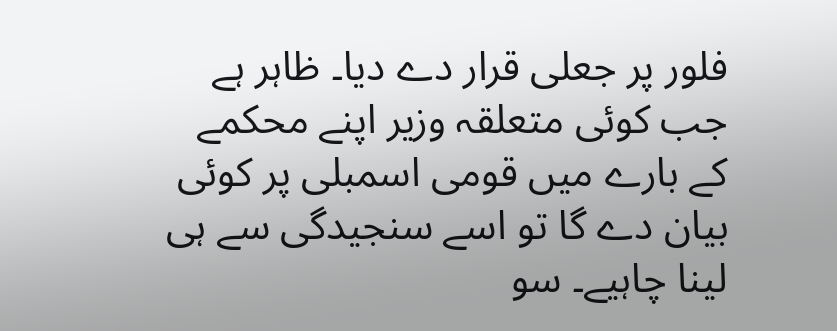فلور پر جعلی قرار دے دیا۔ ظاہر ہے جب کوئی متعلقہ وزیر اپنے محکمے کے بارے میں قومی اسمبلی پر کوئی بیان دے گا تو اسے سنجیدگی سے ہی لینا چاہیے۔ سو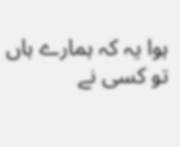ہوا یہ کہ ہمارے ہاں تو کسی نے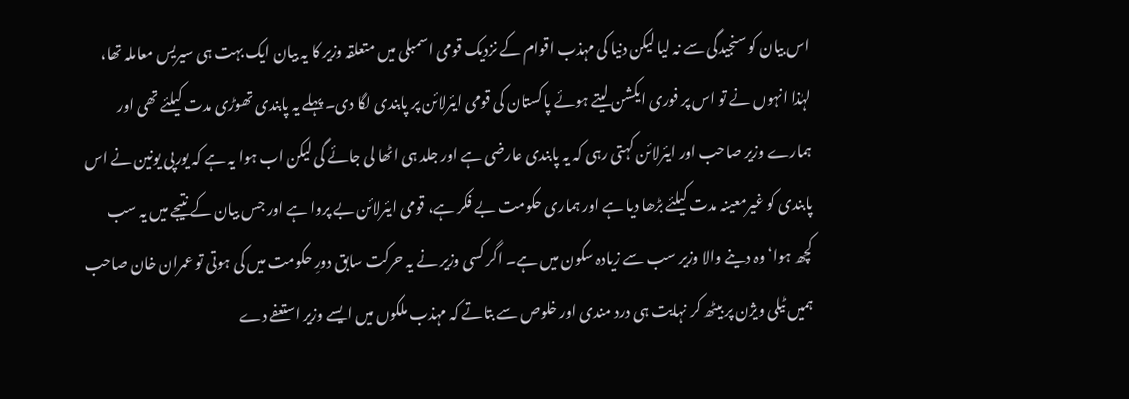اس بیان کو سنجیدگی سے نہ لیا لیکن دنیا کی مہذب اقوام کے نزدیک قومی اسمبلی میں متعلقہ وزیر کا یہ بیان ایک بہت ہی سیریس معاملہ تھا، لہٰذا انہوں نے تو اس پر فوری ایکشن لیتے ہوئے پاکستان کی قومی ایئرلائن پر پابندی لگا دی۔ پہلے یہ پابندی تھوڑی مدت کیلئے تھی اور ہمارے وزیر صاحب اور ایئرلائن کہتی رہی کہ یہ پابندی عارضی ہے اور جلد ہی اٹھا لی جائے گی لیکن اب ہوا یہ ہے کہ یورپی یونین نے اس پابندی کو غیرمعینہ مدت کیلئے بڑھا دیا ہے اور ہماری حکومت بے فکر ہے، قومی ایئرلائن بے پروا ہے اور جس بیان کے نتیجے میں یہ سب کچھ ہوا‘ وہ دینے والا وزیر سب سے زیادہ سکون میں ہے۔ اگر کسی وزیر نے یہ حرکت سابق دورِ حکومت میں کی ہوتی تو عمران خان صاحب ہمیں ٹیلی ویژن پر بیٹھ کر نہایت ہی درد مندی اور خلوص سے بتاتے کہ مہذب ملکوں میں ایسے وزیر استعفے دے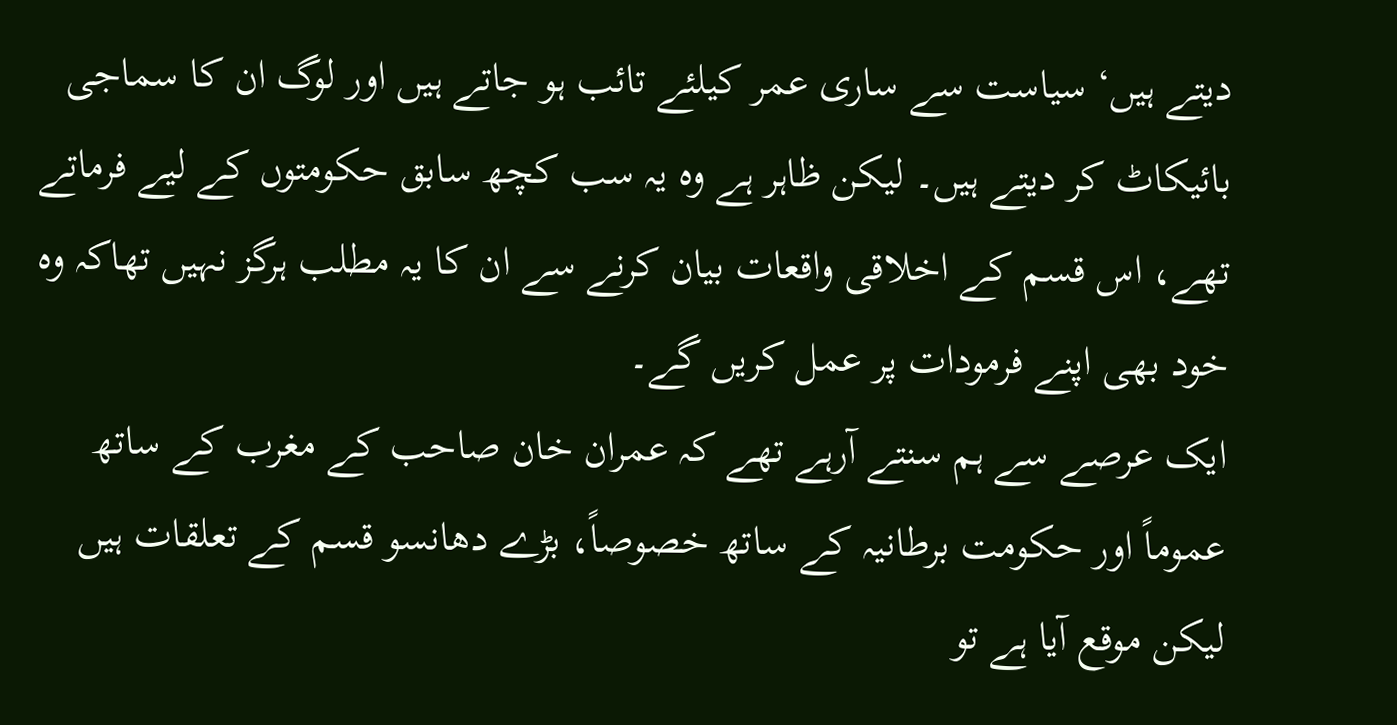دیتے ہیں‘ سیاست سے ساری عمر کیلئے تائب ہو جاتے ہیں اور لوگ ان کا سماجی بائیکاٹ کر دیتے ہیں۔ لیکن ظاہر ہے وہ یہ سب کچھ سابق حکومتوں کے لیے فرماتے تھے، اس قسم کے اخلاقی واقعات بیان کرنے سے ان کا یہ مطلب ہرگز نہیں تھاکہ وہ خود بھی اپنے فرمودات پر عمل کریں گے۔
ایک عرصے سے ہم سنتے آرہے تھے کہ عمران خان صاحب کے مغرب کے ساتھ عموماً اور حکومت برطانیہ کے ساتھ خصوصاً، بڑے دھانسو قسم کے تعلقات ہیں لیکن موقع آیا ہے تو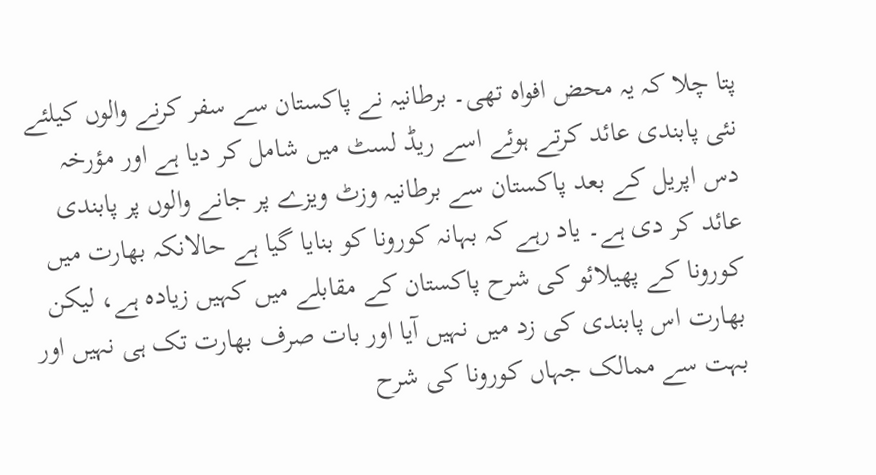پتا چلا کہ یہ محض افواہ تھی۔ برطانیہ نے پاکستان سے سفر کرنے والوں کیلئے نئی پابندی عائد کرتے ہوئے اسے ریڈ لسٹ میں شامل کر دیا ہے اور مؤرخہ دس اپریل کے بعد پاکستان سے برطانیہ وزٹ ویزے پر جانے والوں پر پابندی عائد کر دی ہے۔ یاد رہے کہ بہانہ کورونا کو بنایا گیا ہے حالانکہ بھارت میں کورونا کے پھیلائو کی شرح پاکستان کے مقابلے میں کہیں زیادہ ہے، لیکن بھارت اس پابندی کی زد میں نہیں آیا اور بات صرف بھارت تک ہی نہیں اور بہت سے ممالک جہاں کورونا کی شرح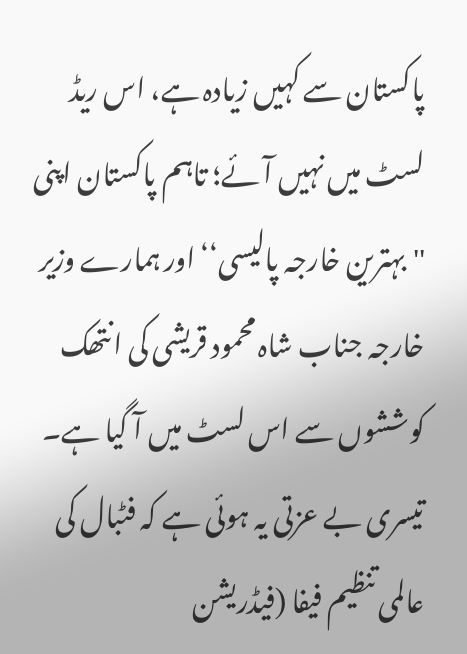پاکستان سے کہیں زیادہ ہے، اس ریڈ لسٹ میں نہیں آئے؛ تاہم پاکستان اپنی ''بہترین خارجہ پالیسی‘‘ اور ہمارے وزیر خارجہ جناب شاہ محمود قریشی کی انتھک کوششوں سے اس لسٹ میں آ گیا ہے۔
تیسری بے عزتی یہ ہوئی ہے کہ فٹبال کی عالمی تنظیم فیفا (فیڈریشن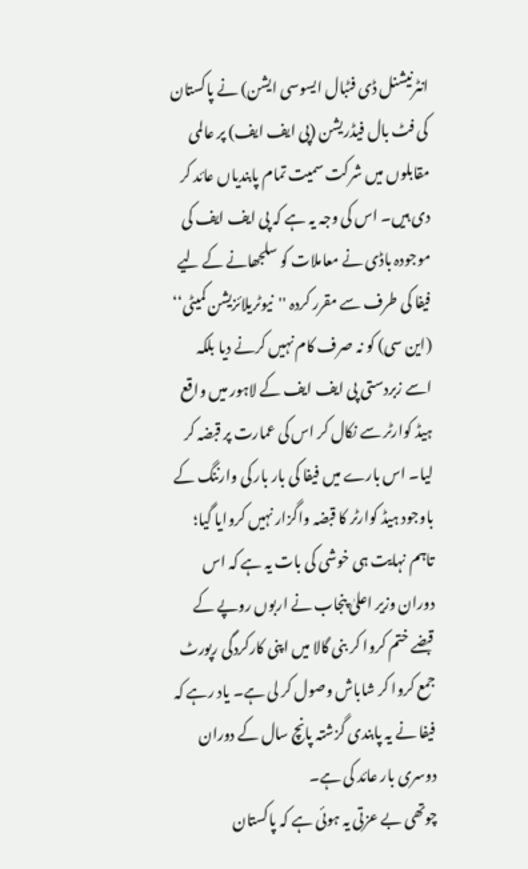انٹرنیشنل ڈی فٹبال ایسوسی ایشن) نے پاکستان کی فٹ بال فیڈریشن (پی ایف ایف) پر عالمی مقابلوں میں شرکت سمیت تمام پابندیاں عائد کر دی ہیں۔ اس کی وجہ یہ ہے کہ پی ایف ایف کی موجودہ باڈی نے معاملات کو سلجھانے کے لیے فیفا کی طرف سے مقرر کردہ ''نیوٹریلائزیشن کمیٹی‘‘ (این سی) کو نہ صرف کام نہیں کرنے دیا بلکہ اسے زبردستی پی ایف ایف کے لاہور میں واقع ہیڈ کوارٹر سے نکال کر اس کی عمارت پر قبضہ کر لیا۔ اس بارے میں فیفا کی بار بار کی وارننگ کے باوجود ہیڈ کوارٹر کا قبضہ واگزار نہیں کروایا گیا؛ تاہم نہایت ہی خوشی کی بات یہ ہے کہ اس دوران وزیر اعلیٰ پنجاب نے اربوں روپے کے قبضے ختم کروا کر بنی گالا میں اپنی کارکردگی رپورٹ جمع کروا کر شاباش وصول کر لی ہے۔ یاد رہے کہ فیفا نے یہ پابندی گزشتہ پانچ سال کے دوران دوسری بار عائد کی ہے۔
چوتھی بے عزتی یہ ہوئی ہے کہ پاکستان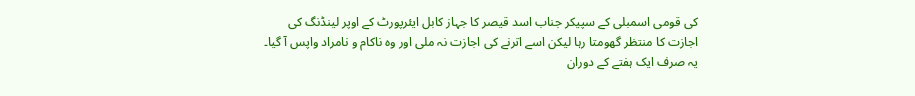کی قومی اسمبلی کے سپیکر جناب اسد قیصر کا جہاز کابل ایئرپورٹ کے اوپر لینڈنگ کی اجازت کا منتظر گھومتا رہا لیکن اسے اترنے کی اجازت نہ ملی اور وہ ناکام و نامراد واپس آ گیا۔ یہ صرف ایک ہفتے کے دوران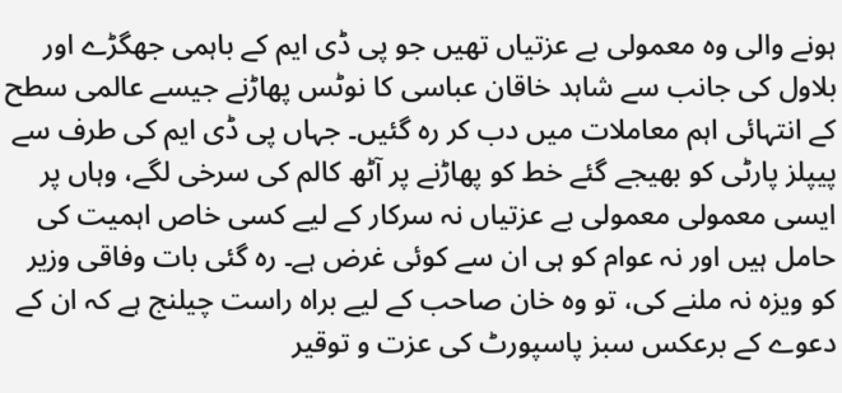ہونے والی وہ معمولی بے عزتیاں تھیں جو پی ڈی ایم کے باہمی جھگڑے اور بلاول کی جانب سے شاہد خاقان عباسی کا نوٹس پھاڑنے جیسے عالمی سطح کے انتہائی اہم معاملات میں دب کر رہ گئیں۔ جہاں پی ڈی ایم کی طرف سے پیپلز پارٹی کو بھیجے گئے خط کو پھاڑنے پر آٹھ کالم کی سرخی لگے، وہاں پر ایسی معمولی معمولی بے عزتیاں نہ سرکار کے لیے کسی خاص اہمیت کی حامل ہیں اور نہ عوام کو ہی ان سے کوئی غرض ہے۔ رہ گئی بات وفاقی وزیر کو ویزہ نہ ملنے کی، تو وہ خان صاحب کے لیے براہ راست چیلنج ہے کہ ان کے دعوے کے برعکس سبز پاسپورٹ کی عزت و توقیر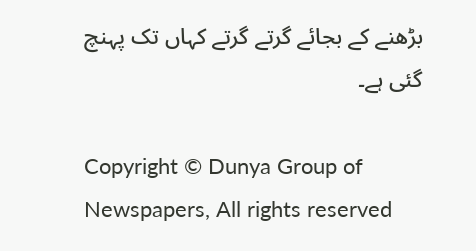بڑھنے کے بجائے گرتے گرتے کہاں تک پہنچ گئی ہے۔

Copyright © Dunya Group of Newspapers, All rights reserved